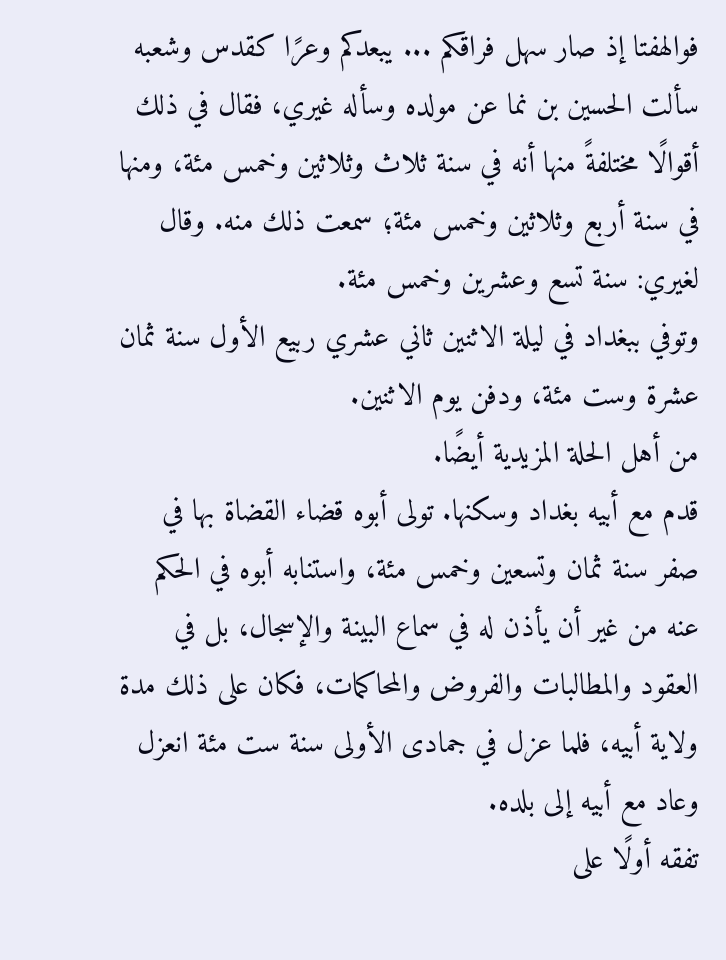فوالهفتا إذ صار سهل فراقكم ... يبعدكم وعرًا كقدس وشعبه
سألت الحسين بن نما عن مولده وسأله غيري، فقال في ذلك أقوالًا مختلفةً منها أنه في سنة ثلاث وثلاثين وخمس مئة، ومنها في سنة أربع وثلاثين وخمس مئة؛ سمعت ذلك منه. وقال لغيري: سنة تسع وعشرين وخمس مئة.
وتوفي ببغداد في ليلة الاثنين ثاني عشري ربيع الأول سنة ثمان عشرة وست مئة، ودفن يوم الاثنين.
من أهل الحلة المزيدية أيضًا.
قدم مع أبيه بغداد وسكنها. تولى أبوه قضاء القضاة بها في صفر سنة ثمان وتسعين وخمس مئة، واستنابه أبوه في الحكم عنه من غير أن يأذن له في سماع البينة والإسجال، بل في العقود والمطالبات والفروض والمحاكمات، فكان على ذلك مدة ولاية أبيه، فلما عزل في جمادى الأولى سنة ست مئة انعزل وعاد مع أبيه إلى بلده.
تفقه أولًا على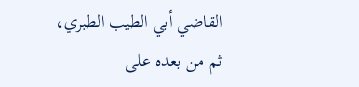القاضي أبي الطيب الطبري، ثم من بعده على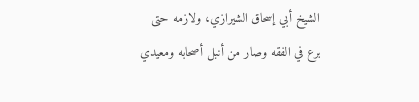الشيخ أبي إسحاق الشيرازي، ولازمه حتى برع في الفقه وصار من أنبل أصحابه ومعيدي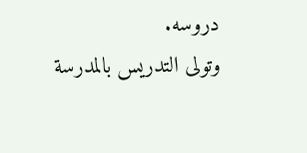دروسه.
وتولى التدريس بالمدرسة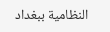النظامية ببغداد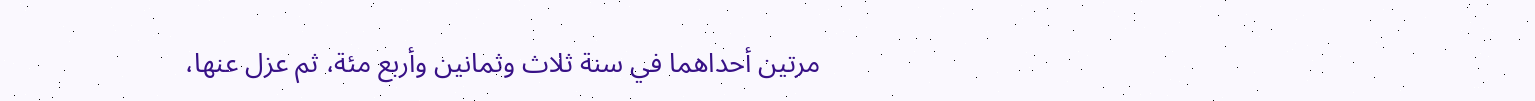مرتين أحداهما في سنة ثلاث وثمانين وأربع مئة، ثم عزل عنها،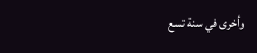وأخرى في سنة تسع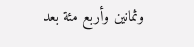وثمانين وأربع مئة بعد